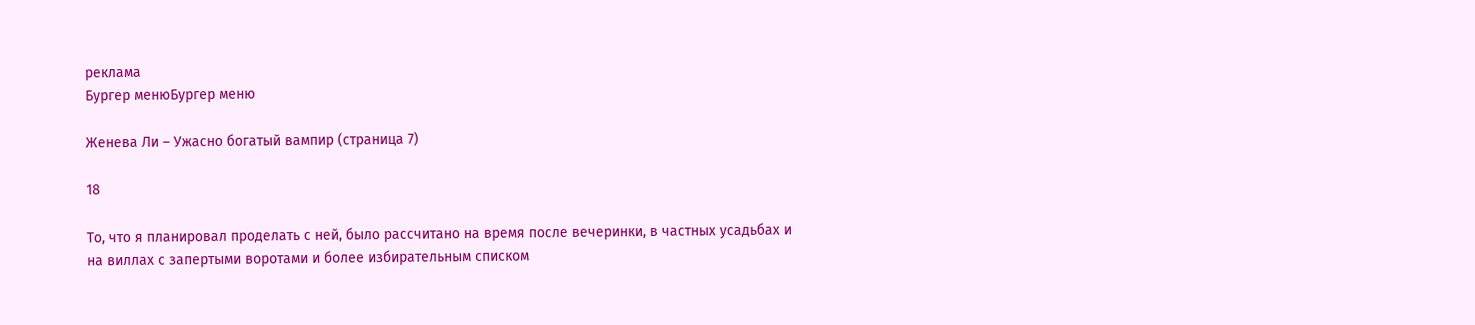реклама
Бургер менюБургер меню

Женева Ли – Ужасно богатый вампир (страница 7)

18

То, что я планировал проделать с ней, было рассчитано на время после вечеринки, в частных усадьбах и на виллах с запертыми воротами и более избирательным списком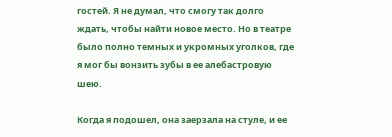гостей. Я не думал, что смогу так долго ждать, чтобы найти новое место. Но в театре было полно темных и укромных уголков, где я мог бы вонзить зубы в ее алебастровую шею.

Когда я подошел, она заерзала на стуле, и ее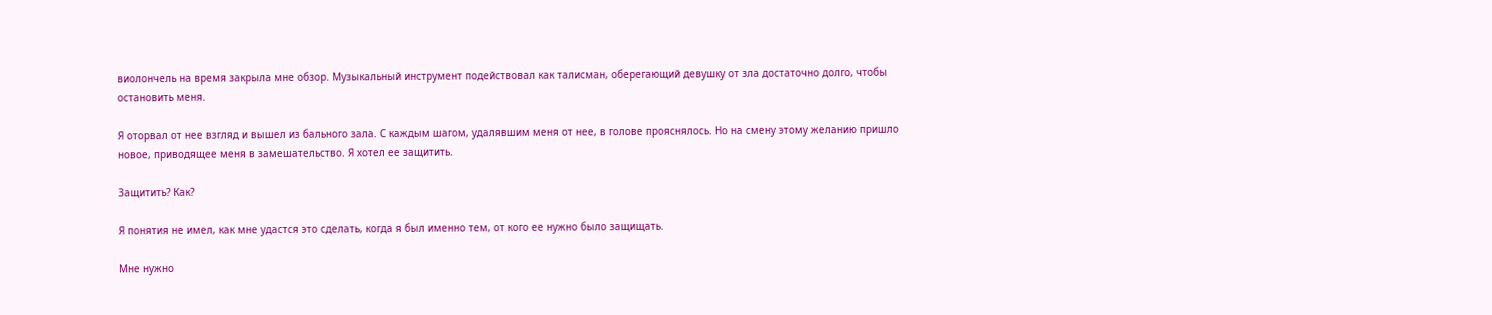виолончель на время закрыла мне обзор. Музыкальный инструмент подействовал как талисман, оберегающий девушку от зла достаточно долго, чтобы остановить меня.

Я оторвал от нее взгляд и вышел из бального зала. С каждым шагом, удалявшим меня от нее, в голове прояснялось. Но на смену этому желанию пришло новое, приводящее меня в замешательство. Я хотел ее защитить.

Защитить? Как?

Я понятия не имел, как мне удастся это сделать, когда я был именно тем, от кого ее нужно было защищать.

Мне нужно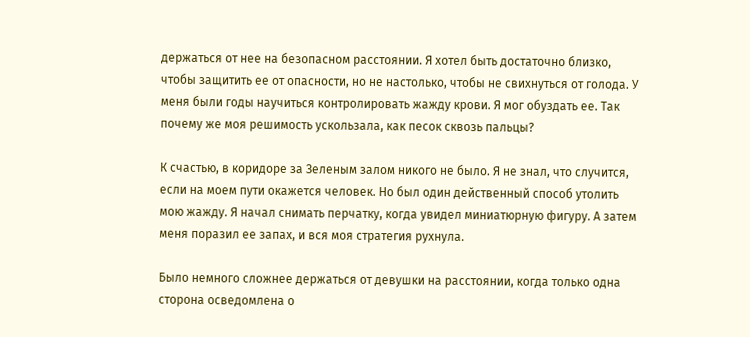держаться от нее на безопасном расстоянии. Я хотел быть достаточно близко, чтобы защитить ее от опасности, но не настолько, чтобы не свихнуться от голода. У меня были годы научиться контролировать жажду крови. Я мог обуздать ее. Так почему же моя решимость ускользала, как песок сквозь пальцы?

К счастью, в коридоре за Зеленым залом никого не было. Я не знал, что случится, если на моем пути окажется человек. Но был один действенный способ утолить мою жажду. Я начал снимать перчатку, когда увидел миниатюрную фигуру. А затем меня поразил ее запах, и вся моя стратегия рухнула.

Было немного сложнее держаться от девушки на расстоянии, когда только одна сторона осведомлена о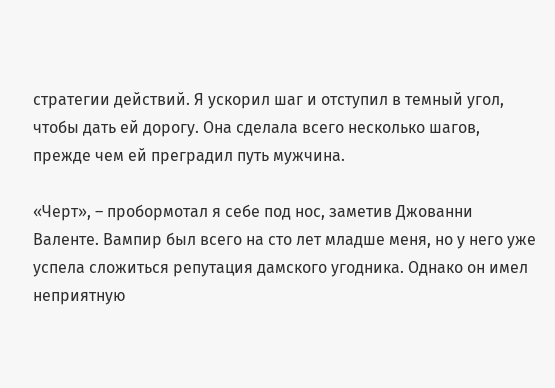стратегии действий. Я ускорил шаг и отступил в темный угол, чтобы дать ей дорогу. Она сделала всего несколько шагов, прежде чем ей преградил путь мужчина.

«Черт», – пробормотал я себе под нос, заметив Джованни Валенте. Вампир был всего на сто лет младше меня, но у него уже успела сложиться репутация дамского угодника. Однако он имел неприятную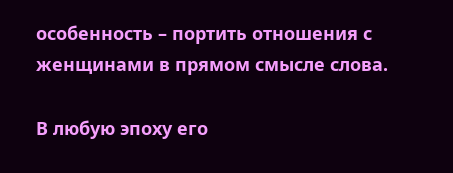особенность – портить отношения с женщинами в прямом смысле слова.

В любую эпоху его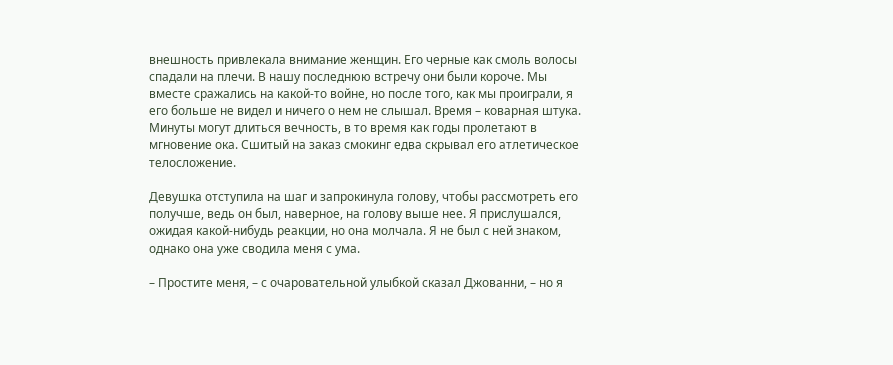внешность привлекала внимание женщин. Его черные как смоль волосы спадали на плечи. В нашу последнюю встречу они были короче. Мы вместе сражались на какой-то войне, но после того, как мы проиграли, я его больше не видел и ничего о нем не слышал. Время – коварная штука. Минуты могут длиться вечность, в то время как годы пролетают в мгновение ока. Сшитый на заказ смокинг едва скрывал его атлетическое телосложение.

Девушка отступила на шаг и запрокинула голову, чтобы рассмотреть его получше, ведь он был, наверное, на голову выше нее. Я прислушался, ожидая какой-нибудь реакции, но она молчала. Я не был с ней знаком, однако она уже сводила меня с ума.

– Простите меня, – с очаровательной улыбкой сказал Джованни, – но я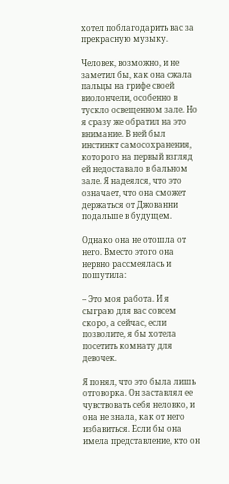хотел поблагодарить вас за прекрасную музыку.

Человек, возможно, и не заметил бы, как она сжала пальцы на грифе своей виолончели, особенно в тускло освещенном зале. Но я сразу же обратил на это внимание. В ней был инстинкт самосохранения, которого на первый взгляд ей недоставало в бальном зале. Я надеялся, что это означает, что она сможет держаться от Джованни подальше в будущем.

Однако она не отошла от него. Вместо этого она нервно рассмеялась и пошутила:

– Это моя работа. И я сыграю для вас совсем скоро, а сейчас, если позволите, я бы хотела посетить комнату для девочек.

Я понял, что это была лишь отговорка. Он заставлял ее чувствовать себя неловко, и она не знала, как от него избавиться. Если бы она имела представление, кто он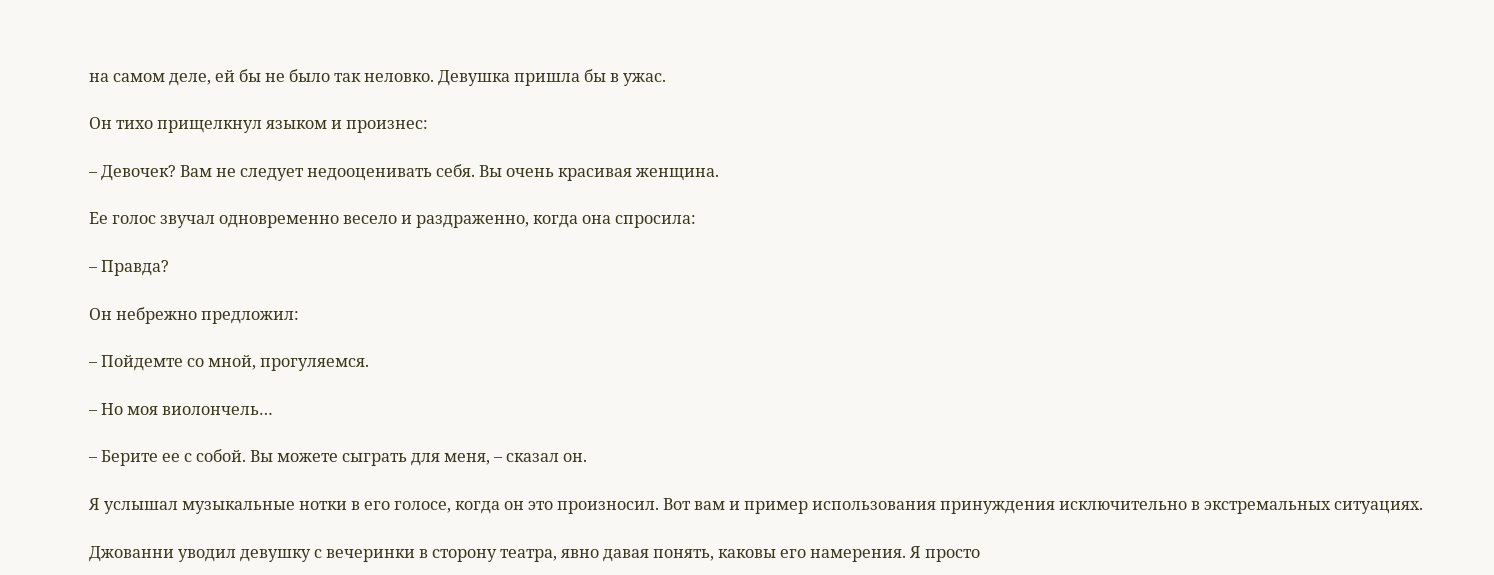на самом деле, ей бы не было так неловко. Девушка пришла бы в ужас.

Он тихо прищелкнул языком и произнес:

– Девочек? Вам не следует недооценивать себя. Вы очень красивая женщина.

Ее голос звучал одновременно весело и раздраженно, когда она спросила:

– Правда?

Он небрежно предложил:

– Пойдемте со мной, прогуляемся.

– Но моя виолончель…

– Берите ее с собой. Вы можете сыграть для меня, – сказал он.

Я услышал музыкальные нотки в его голосе, когда он это произносил. Вот вам и пример использования принуждения исключительно в экстремальных ситуациях.

Джованни уводил девушку с вечеринки в сторону театра, явно давая понять, каковы его намерения. Я просто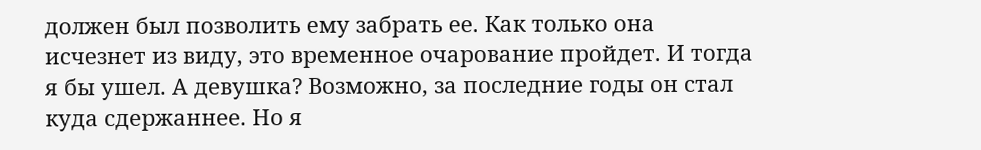должен был позволить ему забрать ее. Как только она исчезнет из виду, это временное очарование пройдет. И тогда я бы ушел. А девушка? Возможно, за последние годы он стал куда сдержаннее. Но я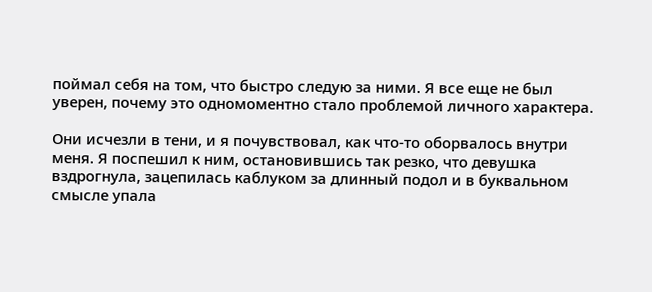поймал себя на том, что быстро следую за ними. Я все еще не был уверен, почему это одномоментно стало проблемой личного характера.

Они исчезли в тени, и я почувствовал, как что-то оборвалось внутри меня. Я поспешил к ним, остановившись так резко, что девушка вздрогнула, зацепилась каблуком за длинный подол и в буквальном смысле упала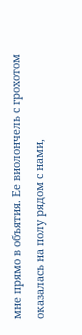мне прямо в объятия. Ее виолончель с грохотом оказалась на полу рядом с нами,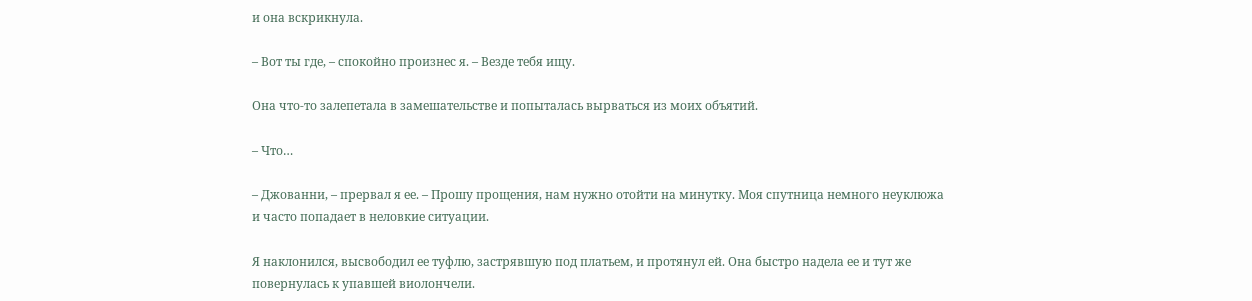и она вскрикнула.

– Вот ты где, – спокойно произнес я. – Везде тебя ищу.

Она что-то залепетала в замешательстве и попыталась вырваться из моих объятий.

– Что…

– Джованни, – прервал я ее. – Прошу прощения, нам нужно отойти на минутку. Моя спутница немного неуклюжа и часто попадает в неловкие ситуации.

Я наклонился, высвободил ее туфлю, застрявшую под платьем, и протянул ей. Она быстро надела ее и тут же повернулась к упавшей виолончели.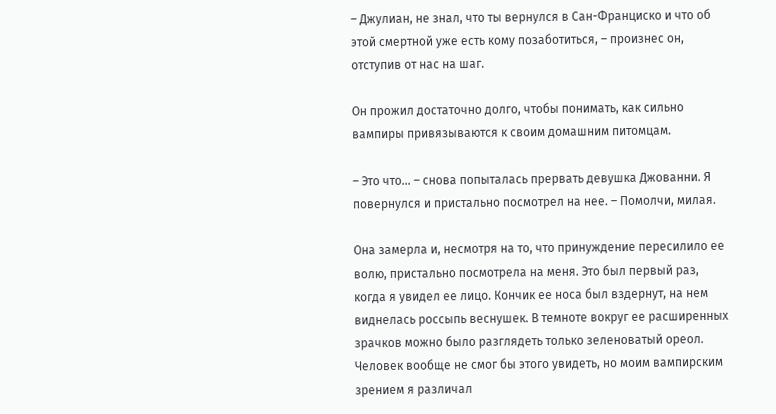– Джулиан, не знал, что ты вернулся в Сан-Франциско и что об этой смертной уже есть кому позаботиться, – произнес он, отступив от нас на шаг.

Он прожил достаточно долго, чтобы понимать, как сильно вампиры привязываются к своим домашним питомцам.

– Это что… – снова попыталась прервать девушка Джованни. Я повернулся и пристально посмотрел на нее. – Помолчи, милая.

Она замерла и, несмотря на то, что принуждение пересилило ее волю, пристально посмотрела на меня. Это был первый раз, когда я увидел ее лицо. Кончик ее носа был вздернут, на нем виднелась россыпь веснушек. В темноте вокруг ее расширенных зрачков можно было разглядеть только зеленоватый ореол. Человек вообще не смог бы этого увидеть, но моим вампирским зрением я различал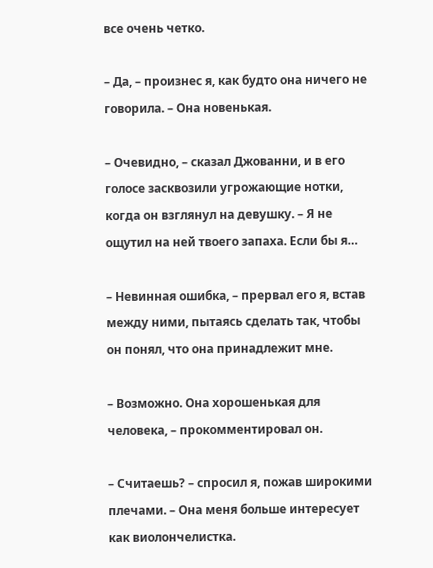все очень четко.

– Да, – произнес я, как будто она ничего не говорила. – Она новенькая.

– Очевидно, – сказал Джованни, и в его голосе засквозили угрожающие нотки, когда он взглянул на девушку. – Я не ощутил на ней твоего запаха. Если бы я…

– Невинная ошибка, – прервал его я, встав между ними, пытаясь сделать так, чтобы он понял, что она принадлежит мне.

– Возможно. Она хорошенькая для человека, – прокомментировал он.

– Считаешь? – спросил я, пожав широкими плечами. – Она меня больше интересует как виолончелистка.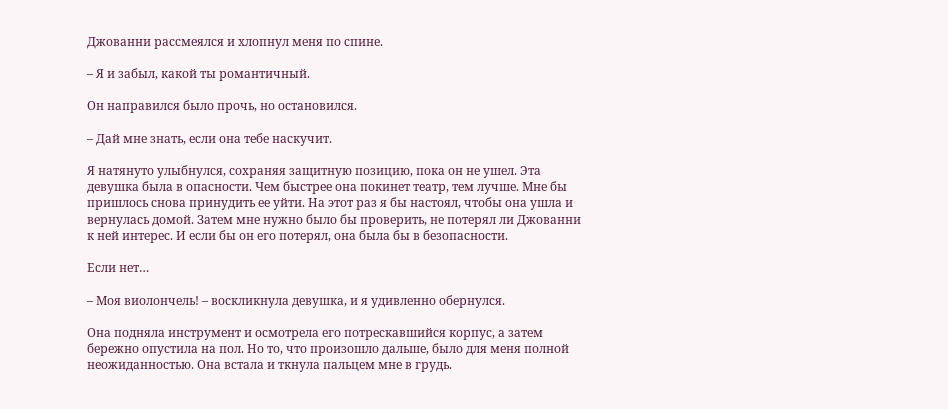Джованни рассмеялся и хлопнул меня по спине.

– Я и забыл, какой ты романтичный.

Он направился было прочь, но остановился.

– Дай мне знать, если она тебе наскучит.

Я натянуто улыбнулся, сохраняя защитную позицию, пока он не ушел. Эта девушка была в опасности. Чем быстрее она покинет театр, тем лучше. Мне бы пришлось снова принудить ее уйти. На этот раз я бы настоял, чтобы она ушла и вернулась домой. Затем мне нужно было бы проверить, не потерял ли Джованни к ней интерес. И если бы он его потерял, она была бы в безопасности.

Если нет…

– Моя виолончель! – воскликнула девушка, и я удивленно обернулся.

Она подняла инструмент и осмотрела его потрескавшийся корпус, а затем бережно опустила на пол. Но то, что произошло дальше, было для меня полной неожиданностью. Она встала и ткнула пальцем мне в грудь.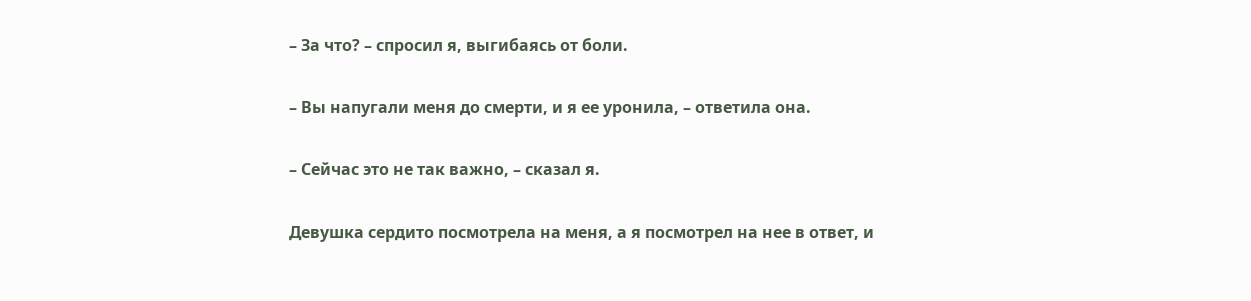– За что? – спросил я, выгибаясь от боли.

– Вы напугали меня до смерти, и я ее уронила, – ответила она.

– Сейчас это не так важно, – сказал я.

Девушка сердито посмотрела на меня, а я посмотрел на нее в ответ, и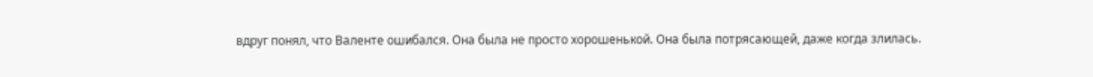вдруг понял, что Валенте ошибался. Она была не просто хорошенькой. Она была потрясающей, даже когда злилась.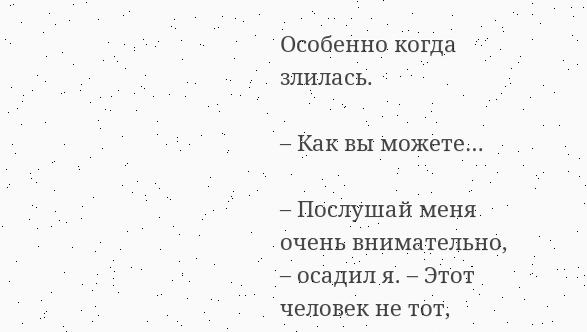Особенно когда злилась.

– Как вы можете…

– Послушай меня очень внимательно, – осадил я. – Этот человек не тот,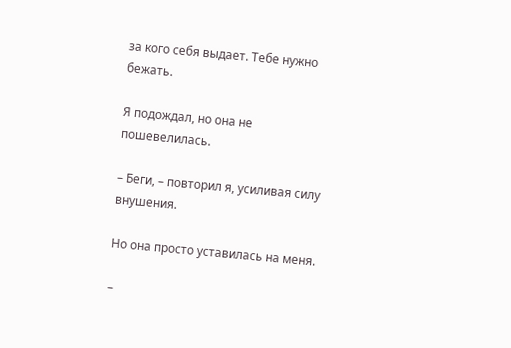за кого себя выдает. Тебе нужно бежать.

Я подождал, но она не пошевелилась.

– Беги, – повторил я, усиливая силу внушения.

Но она просто уставилась на меня.

–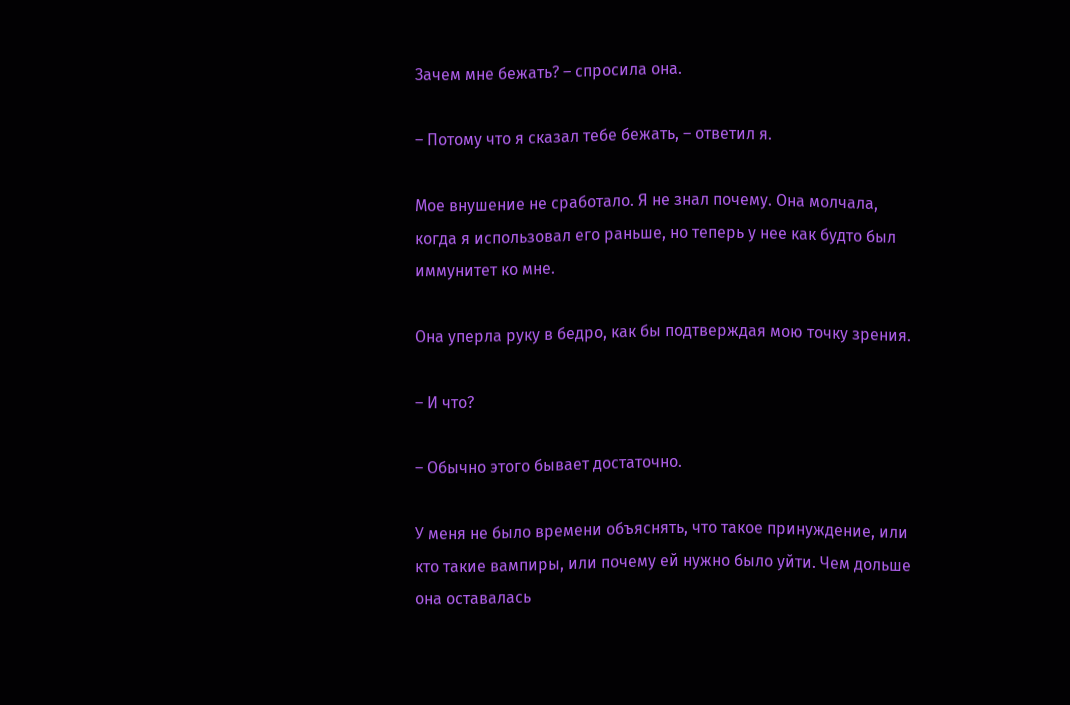Зачем мне бежать? – спросила она.

– Потому что я сказал тебе бежать, – ответил я.

Мое внушение не сработало. Я не знал почему. Она молчала, когда я использовал его раньше, но теперь у нее как будто был иммунитет ко мне.

Она уперла руку в бедро, как бы подтверждая мою точку зрения.

– И что?

– Обычно этого бывает достаточно.

У меня не было времени объяснять, что такое принуждение, или кто такие вампиры, или почему ей нужно было уйти. Чем дольше она оставалась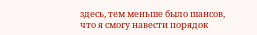здесь, тем меньше было шансов, что я смогу навести порядок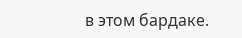в этом бардаке.